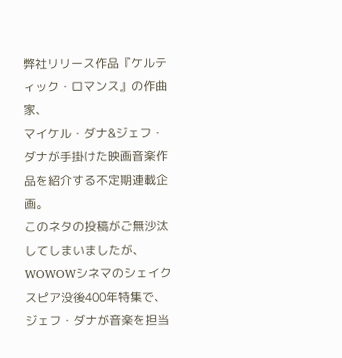弊社リリース作品『ケルティック・ロマンス』の作曲家、
マイケル・ダナ&ジェフ・ダナが手掛けた映画音楽作品を紹介する不定期連載企画。
このネタの投稿がご無沙汰してしまいましたが、
WOWOWシネマのシェイクスピア没後400年特集で、
ジェフ・ダナが音楽を担当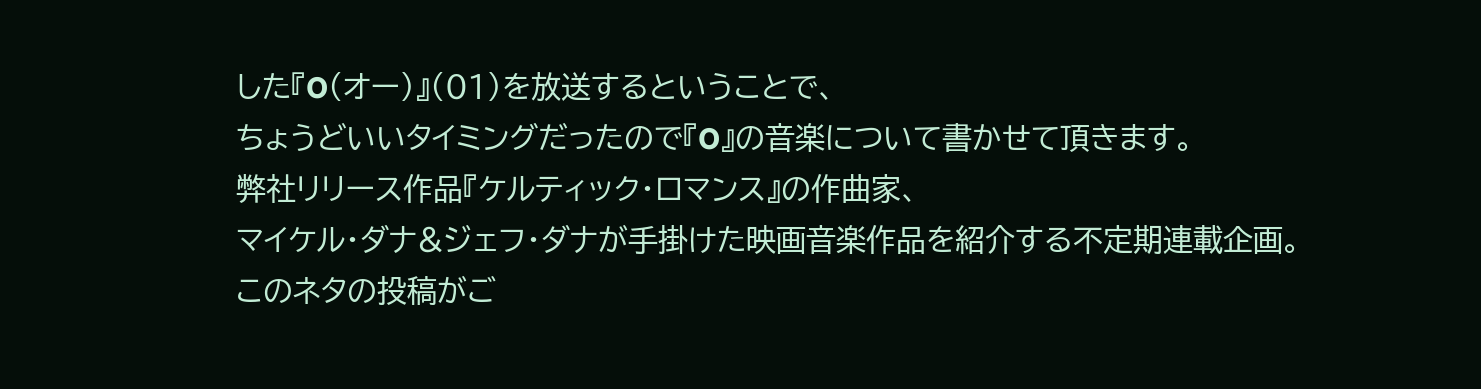した『O(オー)』(01)を放送するということで、
ちょうどいいタイミングだったので『O』の音楽について書かせて頂きます。
弊社リリース作品『ケルティック・ロマンス』の作曲家、
マイケル・ダナ&ジェフ・ダナが手掛けた映画音楽作品を紹介する不定期連載企画。
このネタの投稿がご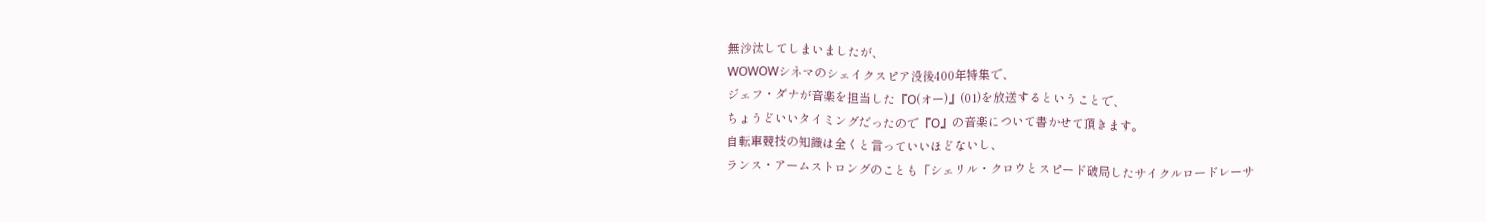無沙汰してしまいましたが、
WOWOWシネマのシェイクスピア没後400年特集で、
ジェフ・ダナが音楽を担当した『O(オー)』(01)を放送するということで、
ちょうどいいタイミングだったので『O』の音楽について書かせて頂きます。
自転車競技の知識は全くと言っていいほどないし、
ランス・アームストロングのことも「シェリル・クロウとスピード破局したサイクルロードレーサ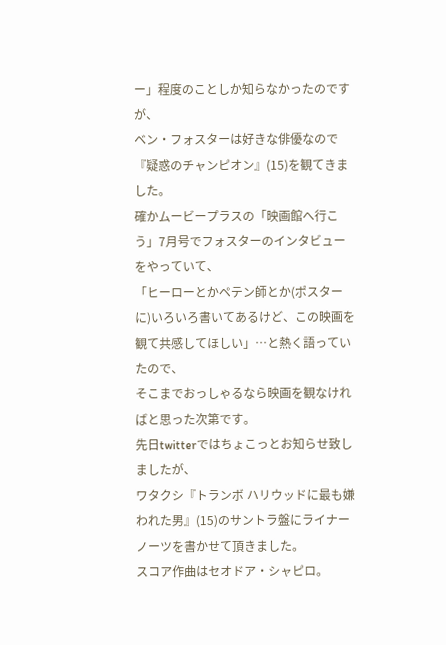ー」程度のことしか知らなかったのですが、
ベン・フォスターは好きな俳優なので『疑惑のチャンピオン』(15)を観てきました。
確かムービープラスの「映画館へ行こう」7月号でフォスターのインタビューをやっていて、
「ヒーローとかペテン師とか(ポスターに)いろいろ書いてあるけど、この映画を観て共感してほしい」…と熱く語っていたので、
そこまでおっしゃるなら映画を観なければと思った次第です。
先日twitterではちょこっとお知らせ致しましたが、
ワタクシ『トランボ ハリウッドに最も嫌われた男』(15)のサントラ盤にライナーノーツを書かせて頂きました。
スコア作曲はセオドア・シャピロ。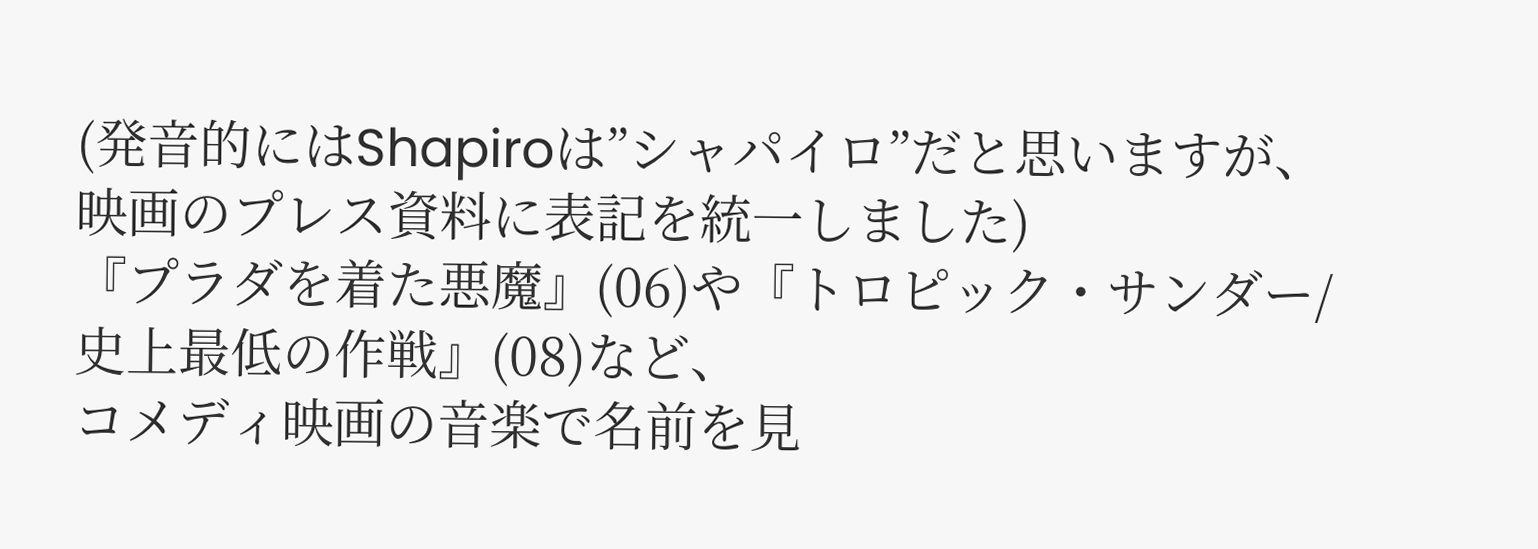(発音的にはShapiroは”シャパイロ”だと思いますが、映画のプレス資料に表記を統一しました)
『プラダを着た悪魔』(06)や『トロピック・サンダー/史上最低の作戦』(08)など、
コメディ映画の音楽で名前を見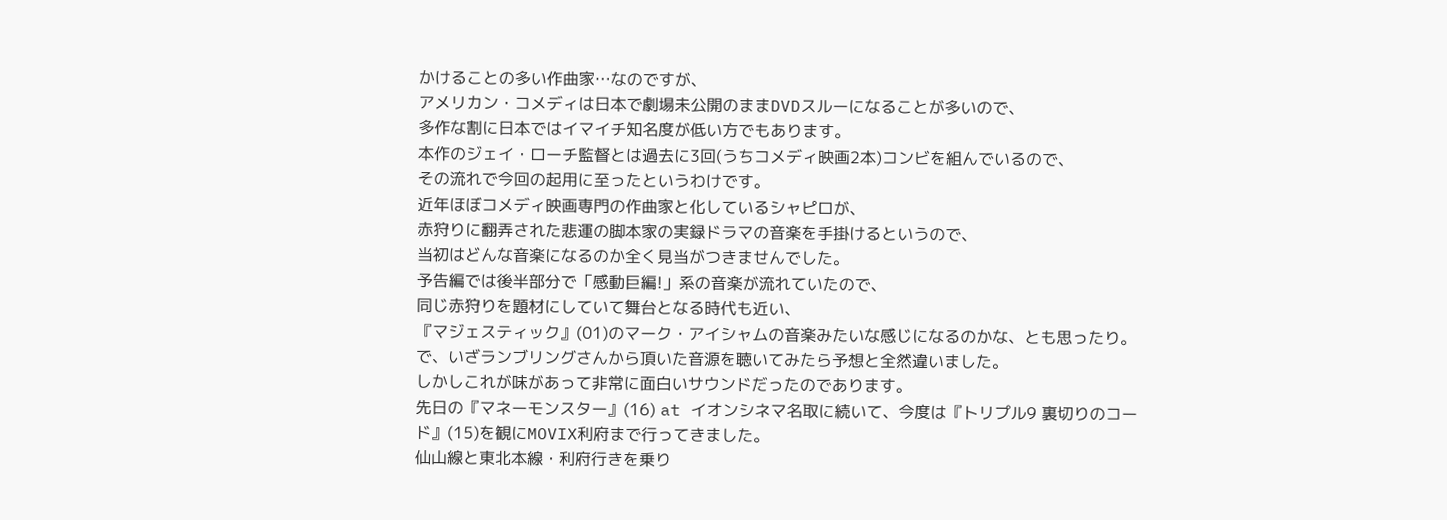かけることの多い作曲家…なのですが、
アメリカン・コメディは日本で劇場未公開のままDVDスルーになることが多いので、
多作な割に日本ではイマイチ知名度が低い方でもあります。
本作のジェイ・ローチ監督とは過去に3回(うちコメディ映画2本)コンビを組んでいるので、
その流れで今回の起用に至ったというわけです。
近年ほぼコメディ映画専門の作曲家と化しているシャピロが、
赤狩りに翻弄された悲運の脚本家の実録ドラマの音楽を手掛けるというので、
当初はどんな音楽になるのか全く見当がつきませんでした。
予告編では後半部分で「感動巨編!」系の音楽が流れていたので、
同じ赤狩りを題材にしていて舞台となる時代も近い、
『マジェスティック』(01)のマーク・アイシャムの音楽みたいな感じになるのかな、とも思ったり。
で、いざランブリングさんから頂いた音源を聴いてみたら予想と全然違いました。
しかしこれが味があって非常に面白いサウンドだったのであります。
先日の『マネーモンスター』(16) at イオンシネマ名取に続いて、今度は『トリプル9 裏切りのコード』(15)を観にMOVIX利府まで行ってきました。
仙山線と東北本線・利府行きを乗り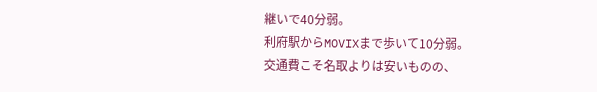継いで40分弱。
利府駅からMOVIXまで歩いて10分弱。
交通費こそ名取よりは安いものの、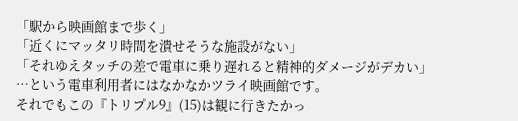「駅から映画館まで歩く」
「近くにマッタリ時間を潰せそうな施設がない」
「それゆえタッチの差で電車に乗り遅れると精神的ダメージがデカい」
…という電車利用者にはなかなかツライ映画館です。
それでもこの『トリプル9』(15)は観に行きたかっ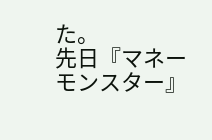た。
先日『マネーモンスター』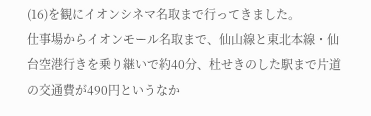(16)を観にイオンシネマ名取まで行ってきました。
仕事場からイオンモール名取まで、仙山線と東北本線・仙台空港行きを乗り継いで約40分、杜せきのした駅まで片道の交通費が490円というなか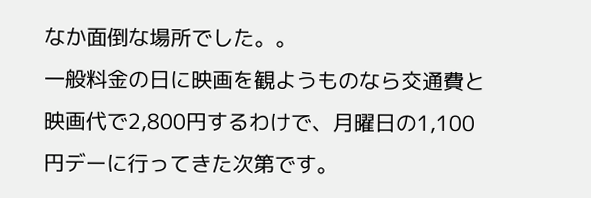なか面倒な場所でした。。
一般料金の日に映画を観ようものなら交通費と映画代で2,800円するわけで、月曜日の1,100円デーに行ってきた次第です。